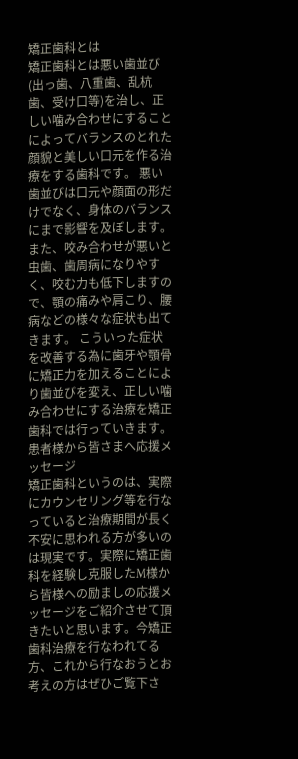矯正歯科とは
矯正歯科とは悪い歯並び(出っ歯、八重歯、乱杭歯、受け口等)を治し、正しい噛み合わせにすることによってバランスのとれた顔貌と美しい口元を作る治療をする歯科です。 悪い歯並びは口元や顔面の形だけでなく、身体のバランスにまで影響を及ぼします。 また、咬み合わせが悪いと虫歯、歯周病になりやすく、咬む力も低下しますので、顎の痛みや肩こり、腰病などの様々な症状も出てきます。 こういった症状を改善する為に歯牙や顎骨に矯正力を加えることにより歯並びを変え、正しい噛み合わせにする治療を矯正歯科では行っていきます。
患者様から皆さまへ応援メッセージ
矯正歯科というのは、実際にカウンセリング等を行なっていると治療期間が長く不安に思われる方が多いのは現実です。実際に矯正歯科を経験し克服したM様から皆様への励ましの応援メッセージをご紹介させて頂きたいと思います。今矯正歯科治療を行なわれてる方、これから行なおうとお考えの方はぜひご覧下さ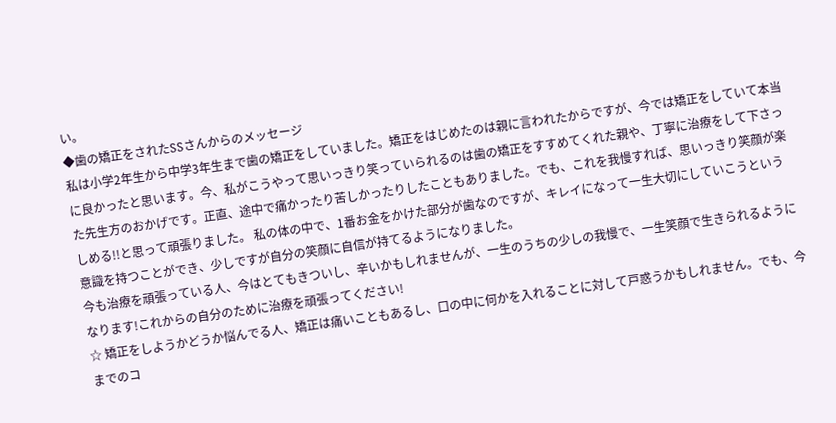い。
◆歯の矯正をされたSSさんからのメッセージ
私は小学2年生から中学3年生まで歯の矯正をしていました。矯正をはじめたのは親に言われたからですが、今では矯正をしていて本当に良かったと思います。今、私がこうやって思いっきり笑っていられるのは歯の矯正をすすめてくれた親や、丁寧に治療をして下さった先生方のおかげです。正直、途中で痛かったり苦しかったりしたこともありました。でも、これを我慢すれば、思いっきり笑顔が楽しめる!!と思って頑張りました。 私の体の中で、1番お金をかけた部分が歯なのですが、キレイになって一生大切にしていこうという意識を持つことができ、少しですが自分の笑顔に自信が持てるようになりました。
今も治療を頑張っている人、今はとてもきついし、辛いかもしれませんが、一生のうちの少しの我慢で、一生笑顔で生きられるようになります!これからの自分のために治療を頑張ってください!
☆ 矯正をしようかどうか悩んでる人、矯正は痛いこともあるし、口の中に何かを入れることに対して戸惑うかもしれません。でも、今までのコ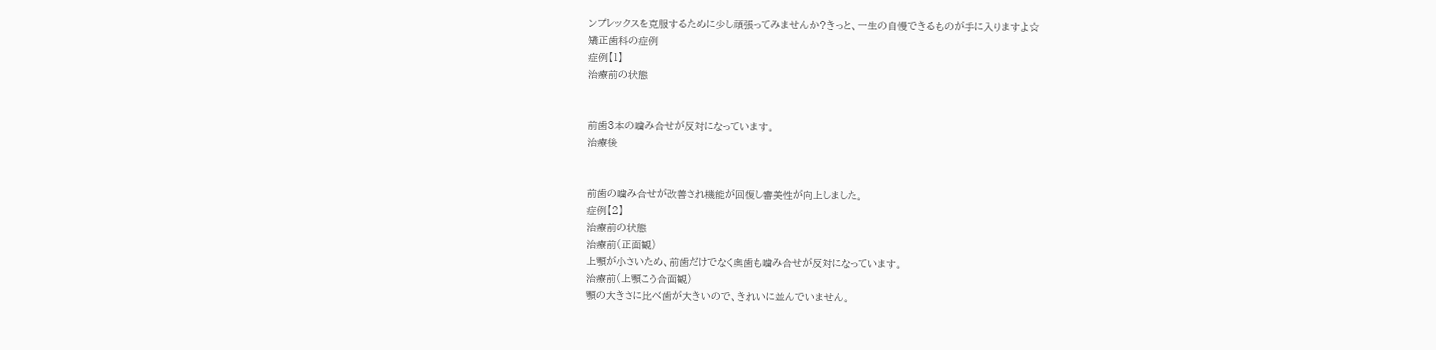ンプレックスを克服するために少し頑張ってみませんか?きっと、一生の自慢できるものが手に入りますよ☆
矯正歯科の症例
症例【1】
治療前の状態


前歯3本の噛み合せが反対になっています。
治療後


前歯の噛み合せが改善され機能が回復し審美性が向上しました。
症例【2】
治療前の状態
治療前(正面観)
上顎が小さいため、前歯だけでなく奥歯も噛み合せが反対になっています。
治療前(上顎こう合面観)
顎の大きさに比べ歯が大きいので、きれいに並んでいません。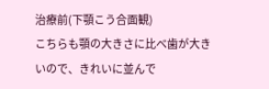治療前(下顎こう合面観)
こちらも顎の大きさに比べ歯が大きいので、きれいに並んで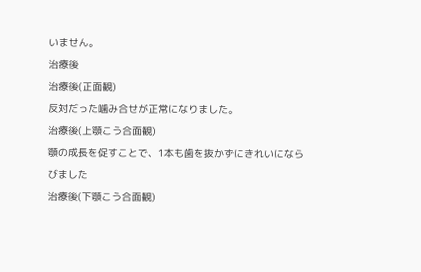いません。
治療後
治療後(正面観)
反対だった噛み合せが正常になりました。
治療後(上顎こう合面観)
顎の成長を促すことで、1本も歯を抜かずにきれいにならびました
治療後(下顎こう合面観)